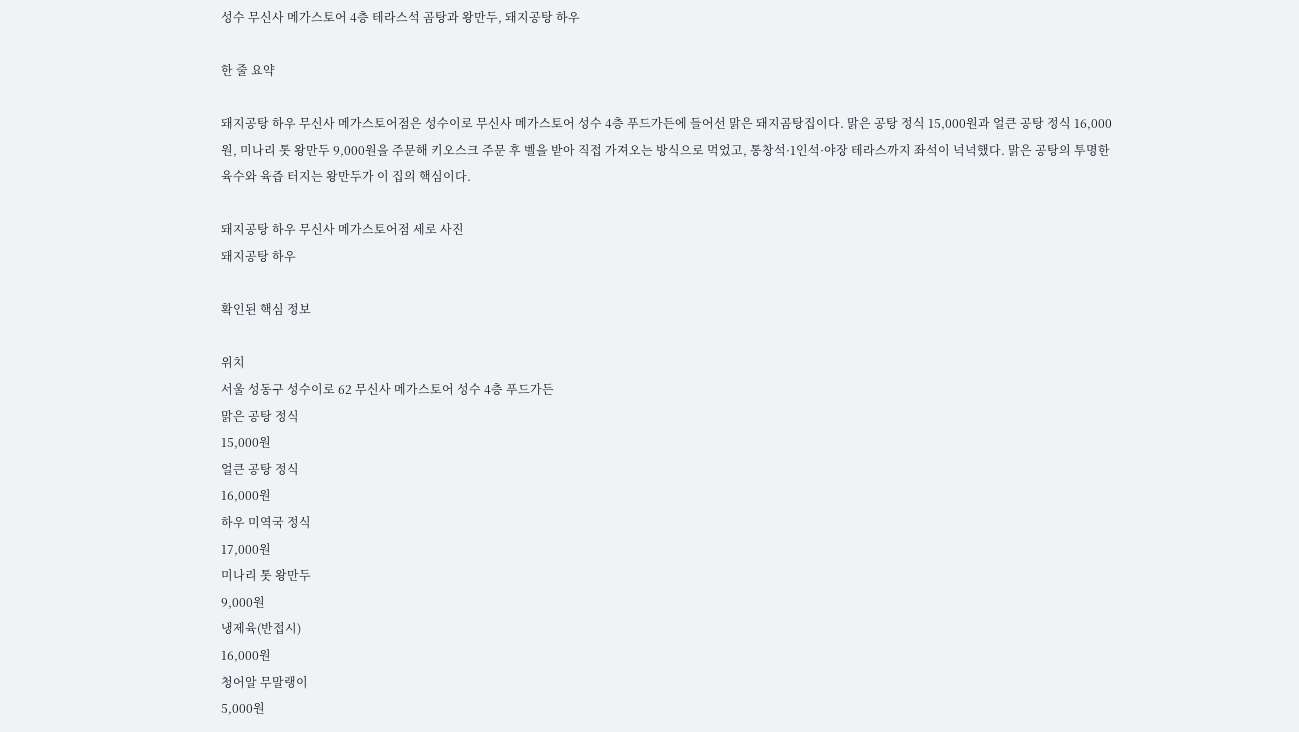성수 무신사 메가스토어 4층 테라스석 곰탕과 왕만두, 돼지공탕 하우

한 줄 요약

돼지공탕 하우 무신사 메가스토어점은 성수이로 무신사 메가스토어 성수 4층 푸드가든에 들어선 맑은 돼지곰탕집이다. 맑은 공탕 정식 15,000원과 얼큰 공탕 정식 16,000원, 미나리 톳 왕만두 9,000원을 주문해 키오스크 주문 후 벨을 받아 직접 가져오는 방식으로 먹었고, 통창석·1인석·야장 테라스까지 좌석이 넉넉했다. 맑은 공탕의 투명한 육수와 육즙 터지는 왕만두가 이 집의 핵심이다.

돼지공탕 하우 무신사 메가스토어점 세로 사진
돼지공탕 하우

확인된 핵심 정보

위치
서울 성동구 성수이로 62 무신사 메가스토어 성수 4층 푸드가든
맑은 공탕 정식
15,000원
얼큰 공탕 정식
16,000원
하우 미역국 정식
17,000원
미나리 톳 왕만두
9,000원
냉제육(반접시)
16,000원
청어알 무말랭이
5,000원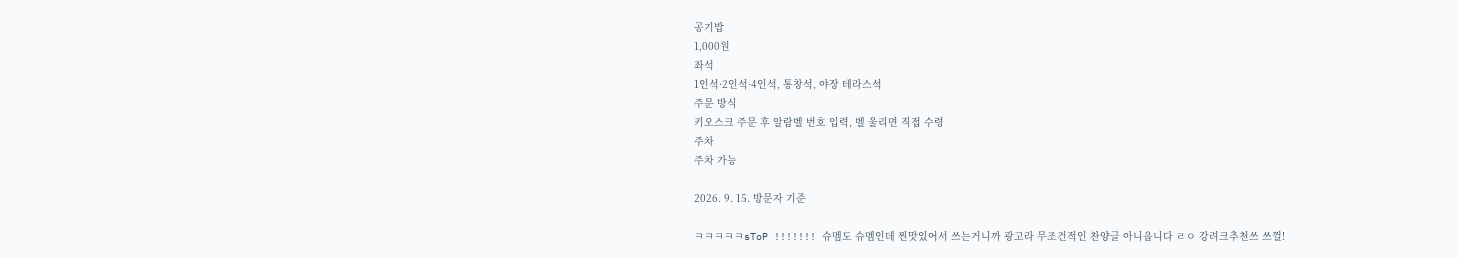공기밥
1,000원
좌석
1인석·2인석·4인석, 통창석, 야장 테라스석
주문 방식
키오스크 주문 후 알람벨 번호 입력, 벨 울리면 직접 수령
주차
주차 가능

2026. 9. 15. 방문자 기준

ㅋㅋㅋㅋㅋsToP !!!!!!! 슈멤도 슈멤인데 찐맛있어서 쓰는거니까 광고라 무조건적인 찬양글 아니옵니다 ㄹㅇ 강려크추천쓰 쓰껄!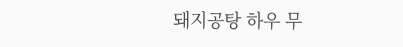돼지공탕 하우 무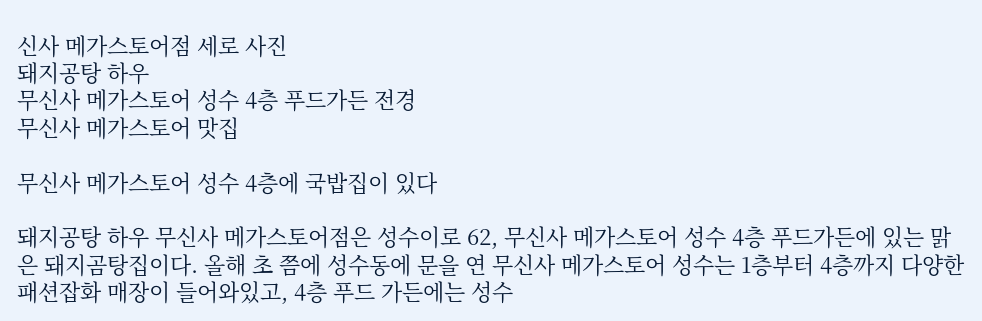신사 메가스토어점 세로 사진
돼지공탕 하우
무신사 메가스토어 성수 4층 푸드가든 전경
무신사 메가스토어 맛집

무신사 메가스토어 성수 4층에 국밥집이 있다

돼지공탕 하우 무신사 메가스토어점은 성수이로 62, 무신사 메가스토어 성수 4층 푸드가든에 있는 맑은 돼지곰탕집이다. 올해 초 쯤에 성수동에 문을 연 무신사 메가스토어 성수는 1층부터 4층까지 다양한 패션잡화 매장이 들어와있고, 4층 푸드 가든에는 성수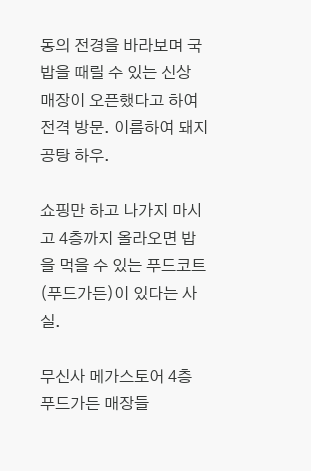동의 전경을 바라보며 국밥을 때릴 수 있는 신상 매장이 오픈했다고 하여 전격 방문. 이름하여 돼지공탕 하우.

쇼핑만 하고 나가지 마시고 4층까지 올라오면 밥을 먹을 수 있는 푸드코트(푸드가든)이 있다는 사실.

무신사 메가스토어 4층 푸드가든 매장들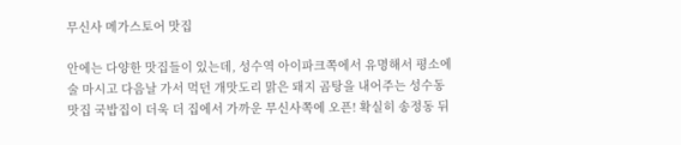무신사 메가스토어 맛집

안에는 다양한 맛집들이 있는데, 성수역 아이파크쪽에서 유명해서 평소에 술 마시고 다음날 가서 먹던 개맛도리 맑은 돼지 곰탕을 내어주는 성수동 맛집 국밥집이 더욱 더 집에서 가까운 무신사쪽에 오픈! 확실히 송정동 뒤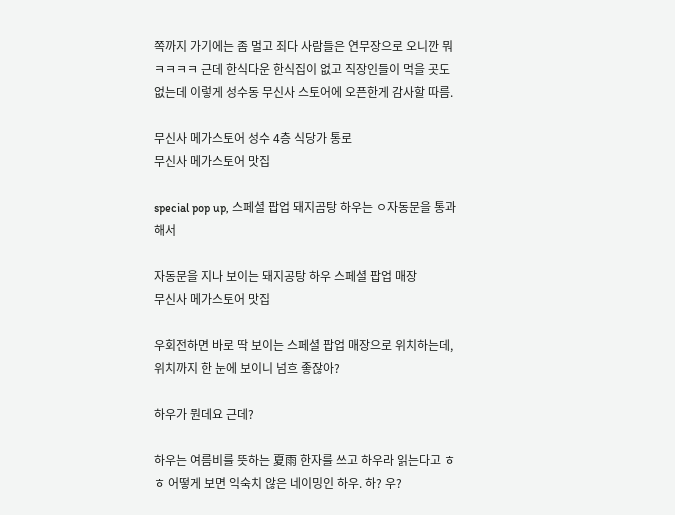쪽까지 가기에는 좀 멀고 죄다 사람들은 연무장으로 오니깐 뭐ㅋㅋㅋㅋ 근데 한식다운 한식집이 없고 직장인들이 먹을 곳도 없는데 이렇게 성수동 무신사 스토어에 오픈한게 감사할 따름.

무신사 메가스토어 성수 4층 식당가 통로
무신사 메가스토어 맛집

special pop up, 스페셜 팝업 돼지곰탕 하우는 ㅇ자동문을 통과해서

자동문을 지나 보이는 돼지공탕 하우 스페셜 팝업 매장
무신사 메가스토어 맛집

우회전하면 바로 딱 보이는 스페셜 팝업 매장으로 위치하는데, 위치까지 한 눈에 보이니 넘흐 좋잖아?

하우가 뭔데요 근데?

하우는 여름비를 뜻하는 夏雨 한자를 쓰고 하우라 읽는다고 ㅎㅎ 어떻게 보면 익숙치 않은 네이밍인 하우. 하? 우?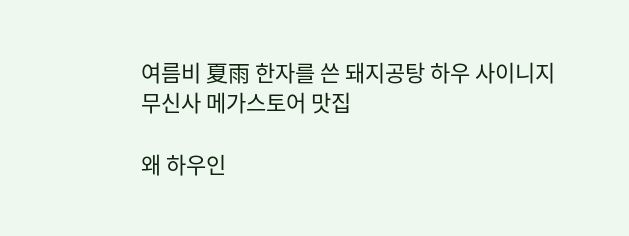여름비 夏雨 한자를 쓴 돼지공탕 하우 사이니지
무신사 메가스토어 맛집

왜 하우인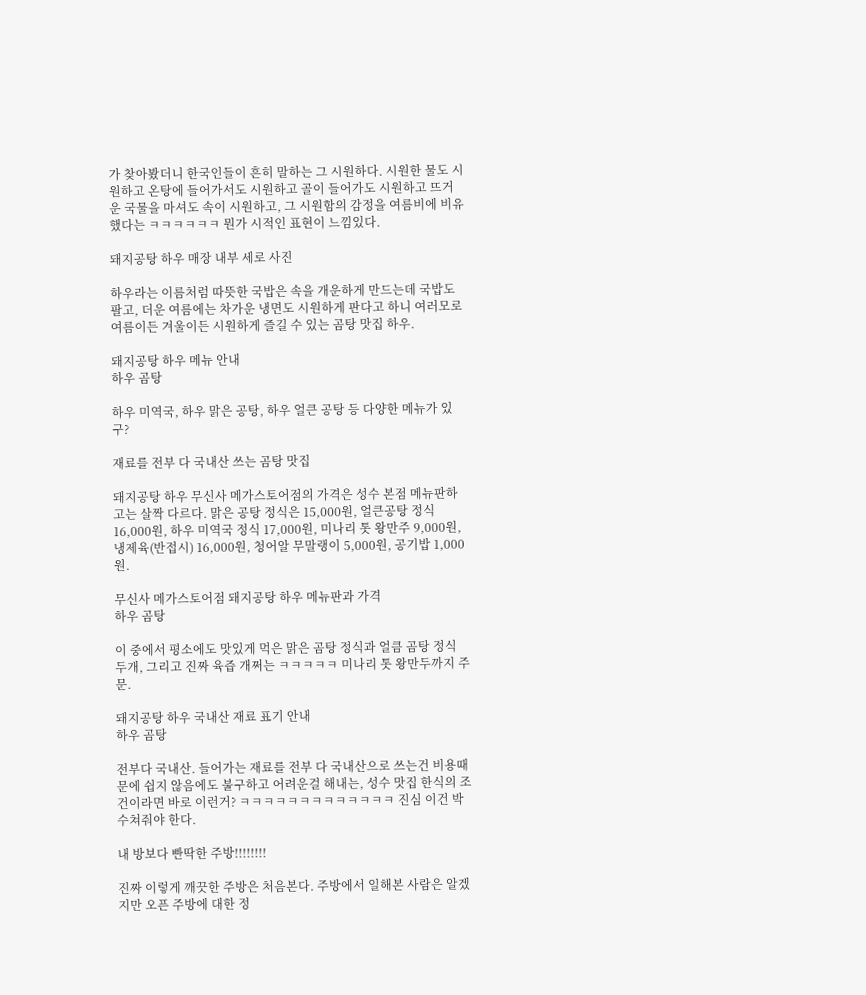가 찾아봤더니 한국인들이 흔히 말하는 그 시원하다. 시원한 물도 시원하고 온탕에 들어가서도 시원하고 골이 들어가도 시원하고 뜨거운 국물을 마셔도 속이 시원하고, 그 시원함의 감정을 여름비에 비유했다는 ㅋㅋㅋㅋㅋㅋ 뭔가 시적인 표현이 느낌있다.

돼지공탕 하우 매장 내부 세로 사진

하우라는 이름처럼 따뜻한 국밥은 속을 개운하게 만드는데 국밥도 팔고, 더운 여름에는 차가운 냉면도 시원하게 판다고 하니 여러모로 여름이든 겨울이든 시원하게 즐길 수 있는 곰탕 맛집 하우.

돼지공탕 하우 메뉴 안내
하우 곰탕

하우 미역국, 하우 맑은 공탕, 하우 얼큰 공탕 등 다양한 메뉴가 있구?

재료를 전부 다 국내산 쓰는 곰탕 맛집

돼지공탕 하우 무신사 메가스토어점의 가격은 성수 본점 메뉴판하고는 살짝 다르다. 맑은 공탕 정식은 15,000원, 얼큰공탕 정식 16,000원, 하우 미역국 정식 17,000원, 미나리 톳 왕만주 9,000원, 냉제육(반접시) 16,000원, 청어알 무말랭이 5,000원, 공기밥 1,000원.

무신사 메가스토어점 돼지공탕 하우 메뉴판과 가격
하우 곰탕

이 중에서 평소에도 맛있게 먹은 맑은 곰탕 정식과 얼큼 곰탕 정식 두개, 그리고 진짜 육즙 개쩌는 ㅋㅋㅋㅋㅋ 미나리 톳 왕만두까지 주문.

돼지공탕 하우 국내산 재료 표기 안내
하우 곰탕

전부다 국내산. 들어가는 재료를 전부 다 국내산으로 쓰는건 비용때문에 쉽지 않음에도 불구하고 어려운걸 해내는, 성수 맛집 한식의 조건이라면 바로 이런거? ㅋㅋㅋㅋㅋㅋㅋㅋㅋㅋㅋㅋㅋ 진심 이건 박수쳐줘야 한다.

내 방보다 빤딱한 주방!!!!!!!!

진짜 이렇게 깨끗한 주방은 처음본다. 주방에서 일해본 사람은 알겠지만 오픈 주방에 대한 정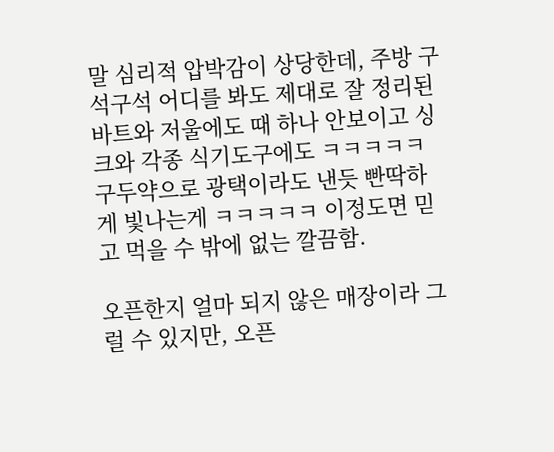말 심리적 압박감이 상당한데, 주방 구석구석 어디를 봐도 제대로 잘 정리된 바트와 저울에도 때 하나 안보이고 싱크와 각종 식기도구에도 ㅋㅋㅋㅋㅋ 구두약으로 광택이라도 낸듯 빤딱하게 빛나는게 ㅋㅋㅋㅋㅋ 이정도면 믿고 먹을 수 밖에 없는 깔끔함.

오픈한지 얼마 되지 않은 매장이라 그럴 수 있지만, 오픈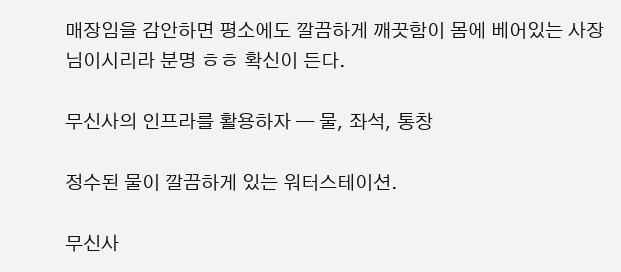매장임을 감안하면 평소에도 깔끔하게 깨끗함이 몸에 베어있는 사장님이시리라 분명 ㅎㅎ 확신이 든다.

무신사의 인프라를 활용하자 — 물, 좌석, 통창

정수된 물이 깔끔하게 있는 워터스테이션.

무신사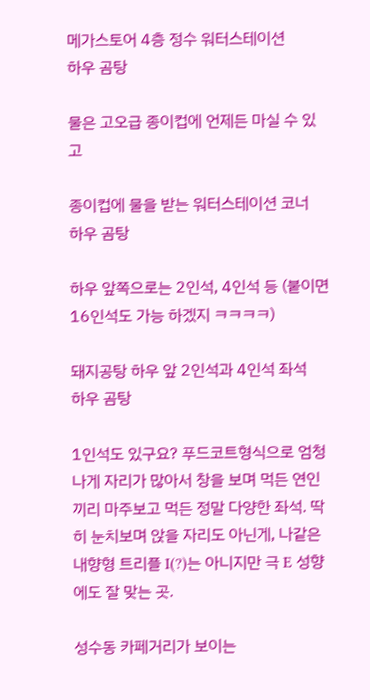메가스토어 4층 정수 워터스테이션
하우 곰탕

물은 고오급 종이컵에 언제든 마실 수 있고

종이컵에 물을 받는 워터스테이션 코너
하우 곰탕

하우 앞쪽으로는 2인석, 4인석 등 (붙이면 16인석도 가능 하겠지 ㅋㅋㅋㅋ)

돼지공탕 하우 앞 2인석과 4인석 좌석
하우 곰탕

1인석도 있구요? 푸드코트형식으로 엄청나게 자리가 많아서 창을 보며 먹든 연인끼리 마주보고 먹든 정말 다양한 좌석. 딱히 눈치보며 앉을 자리도 아닌게, 나같은 내향형 트리플 I(?)는 아니지만 극 E 성향에도 잘 맞는 곳.

성수동 카페거리가 보이는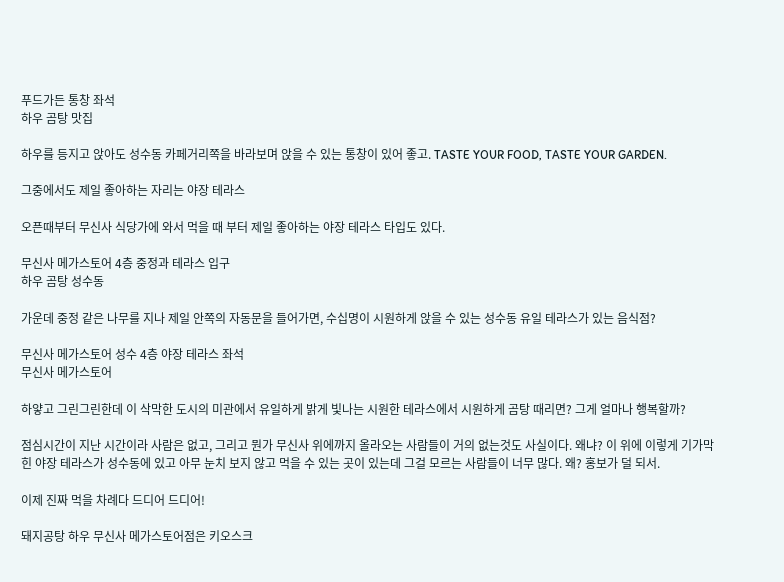푸드가든 통창 좌석
하우 곰탕 맛집

하우를 등지고 앉아도 성수동 카페거리쪽을 바라보며 앉을 수 있는 통창이 있어 좋고. TASTE YOUR FOOD, TASTE YOUR GARDEN.

그중에서도 제일 좋아하는 자리는 야장 테라스

오픈때부터 무신사 식당가에 와서 먹을 때 부터 제일 좋아하는 야장 테라스 타입도 있다.

무신사 메가스토어 4층 중정과 테라스 입구
하우 곰탕 성수동

가운데 중정 같은 나무를 지나 제일 안쪽의 자동문을 들어가면, 수십명이 시원하게 앉을 수 있는 성수동 유일 테라스가 있는 음식점?

무신사 메가스토어 성수 4층 야장 테라스 좌석
무신사 메가스토어

하얗고 그린그린한데 이 삭막한 도시의 미관에서 유일하게 밝게 빛나는 시원한 테라스에서 시원하게 곰탕 때리면? 그게 얼마나 행복할까?

점심시간이 지난 시간이라 사람은 없고, 그리고 뭔가 무신사 위에까지 올라오는 사람들이 거의 없는것도 사실이다. 왜냐? 이 위에 이렇게 기가막힌 야장 테라스가 성수동에 있고 아무 눈치 보지 않고 먹을 수 있는 곳이 있는데 그걸 모르는 사람들이 너무 많다. 왜? 홍보가 덜 되서.

이제 진짜 먹을 차례다 드디어 드디어!

돼지공탕 하우 무신사 메가스토어점은 키오스크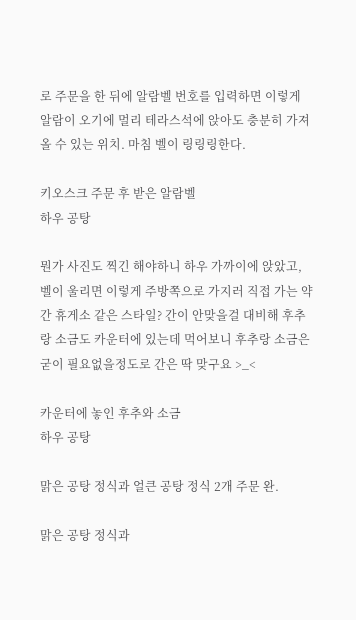로 주문을 한 뒤에 알람벨 번호를 입력하면 이렇게 알람이 오기에 멀리 테라스석에 앉아도 충분히 가져올 수 있는 위치. 마침 벨이 링링링한다.

키오스크 주문 후 받은 알람벨
하우 공탕

뭔가 사진도 찍긴 해야하니 하우 가까이에 앉았고, 벨이 울리면 이렇게 주방쪽으로 가지러 직접 가는 약간 휴게소 같은 스타일? 간이 안맞을걸 대비해 후추랑 소금도 카운터에 있는데 먹어보니 후추랑 소금은 굳이 필요없을정도로 간은 딱 맞구요 >_<

카운터에 놓인 후추와 소금
하우 공탕

맑은 공탕 정식과 얼큰 공탕 정식 2개 주문 완.

맑은 공탕 정식과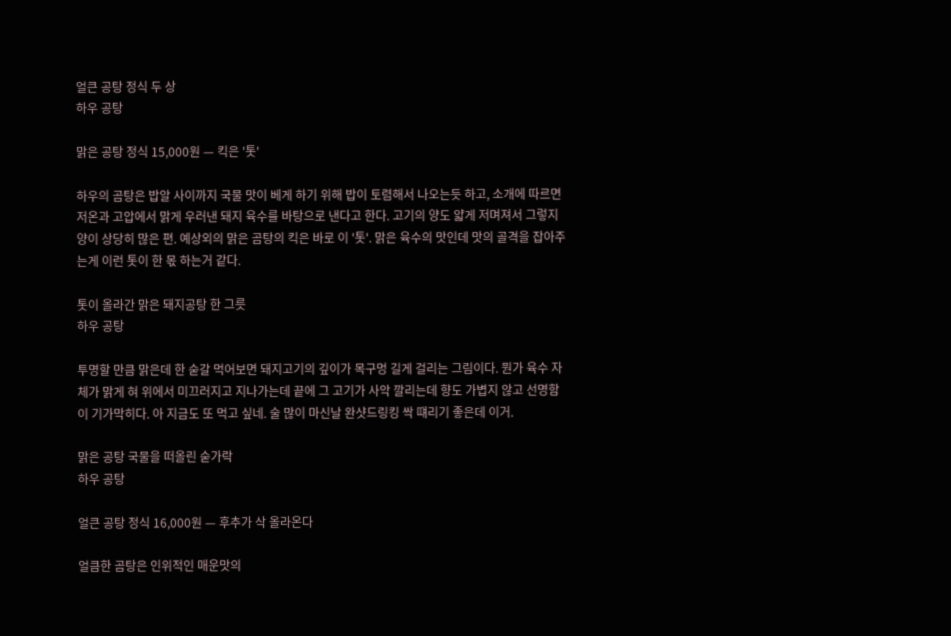얼큰 공탕 정식 두 상
하우 공탕

맑은 공탕 정식 15,000원 — 킥은 '톳'

하우의 곰탕은 밥알 사이까지 국물 맛이 베게 하기 위해 밥이 토렴해서 나오는듯 하고, 소개에 따르면 저온과 고압에서 맑게 우러낸 돼지 육수를 바탕으로 낸다고 한다. 고기의 양도 얇게 저며져서 그렇지 양이 상당히 많은 편. 예상외의 맑은 곰탕의 킥은 바로 이 '톳'. 맑은 육수의 맛인데 맛의 골격을 잡아주는게 이런 톳이 한 몫 하는거 같다.

톳이 올라간 맑은 돼지공탕 한 그릇
하우 공탕

투명할 만큼 맑은데 한 숟갈 먹어보면 돼지고기의 깊이가 목구멍 길게 걸리는 그림이다. 뭔가 육수 자체가 맑게 혀 위에서 미끄러지고 지나가는데 끝에 그 고기가 사악 깔리는데 향도 가볍지 않고 선명함이 기가막히다. 아 지금도 또 먹고 싶네. 술 많이 마신날 완샷드링킹 싹 떄리기 좋은데 이거.

맑은 공탕 국물을 떠올린 숟가락
하우 공탕

얼큰 공탕 정식 16,000원 — 후추가 삭 올라온다

얼큼한 곰탕은 인위적인 매운맛의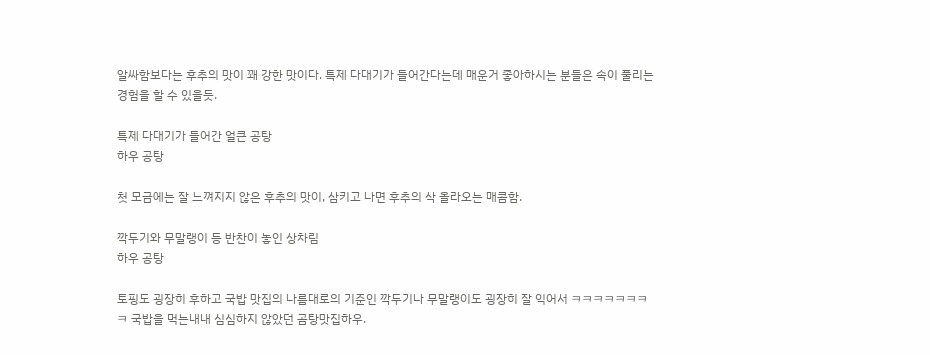알싸함보다는 후추의 맛이 꽤 강한 맛이다. 특제 다대기가 들어간다는데 매운거 좋아하시는 분들은 속이 풀리는 경험을 할 수 있을듯.

특제 다대기가 들어간 얼큰 공탕
하우 공탕

첫 모금에는 잘 느껴지지 않은 후추의 맛이, 삼키고 나면 후추의 삭 올라오는 매콤함.

깍두기와 무말랭이 등 반찬이 놓인 상차림
하우 공탕

토핑도 굉장히 후하고 국밥 맛집의 나름대로의 기준인 깍두기나 무말랭이도 굉장히 잘 익어서 ㅋㅋㅋㅋㅋㅋㅋㅋ 국밥을 먹는내내 심심하지 않았던 곰탕맛집하우.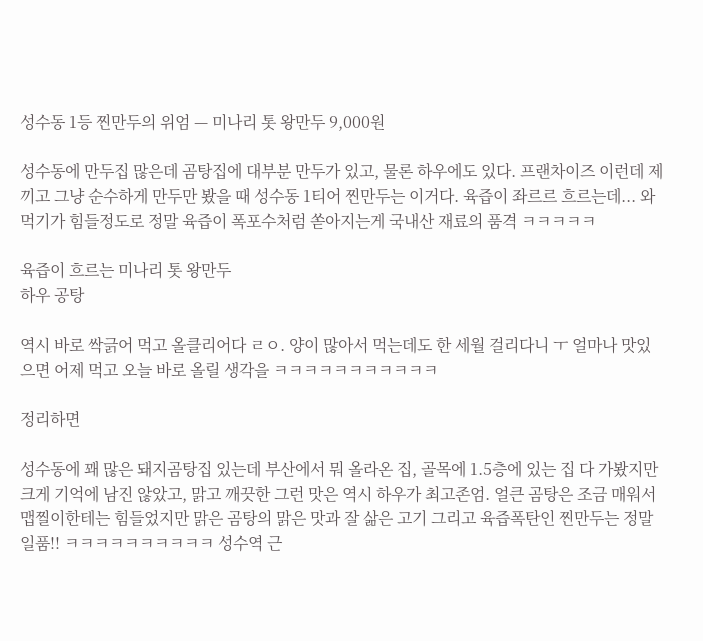성수동 1등 찐만두의 위엄 — 미나리 톳 왕만두 9,000원

성수동에 만두집 많은데 곰탕집에 대부분 만두가 있고, 물론 하우에도 있다. 프랜차이즈 이런데 제끼고 그냥 순수하게 만두만 봤을 때 성수동 1티어 찐만두는 이거다. 육즙이 좌르르 흐르는데... 와 먹기가 힘들정도로 정말 육즙이 폭포수처럼 쏟아지는게 국내산 재료의 품격 ㅋㅋㅋㅋㅋ

육즙이 흐르는 미나리 톳 왕만두
하우 공탕

역시 바로 싹긁어 먹고 올클리어다 ㄹㅇ. 양이 많아서 먹는데도 한 세월 걸리다니 ㅜ 얼마나 맛있으면 어제 먹고 오늘 바로 올릴 생각을 ㅋㅋㅋㅋㅋㅋㅋㅋㅋㅋㅋ

정리하면

성수동에 꽤 많은 돼지곰탕집 있는데 부산에서 뭐 올라온 집, 골목에 1.5층에 있는 집 다 가봤지만 크게 기억에 남진 않았고, 맑고 깨끗한 그런 맛은 역시 하우가 최고존엄. 얼큰 곰탕은 조금 매워서 맵찔이한테는 힘들었지만 맑은 곰탕의 맑은 맛과 잘 삶은 고기 그리고 육즙폭탄인 찐만두는 정말 일품!! ㅋㅋㅋㅋㅋㅋㅋㅋㅋㅋ 성수역 근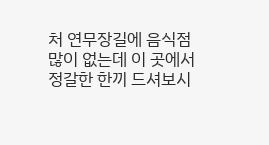처 연무장길에 음식점 많이 없는데 이 곳에서 정갈한 한끼 드셔보시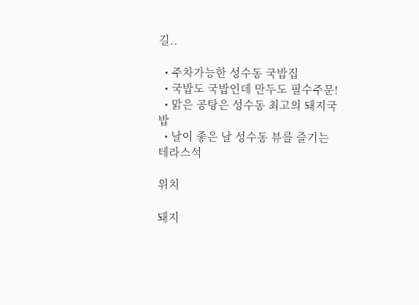길..

  • 주차가능한 성수동 국밥집
  • 국밥도 국밥인데 만두도 필수주문!
  • 맑은 공탕은 성수동 최고의 돼지국밥
  • 날이 좋은 날 성수동 뷰를 즐기는 테라스석

위치

돼지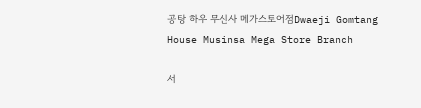공탕 하우 무신사 메가스토어점Dwaeji Gomtang House Musinsa Mega Store Branch

서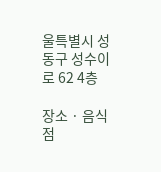울특별시 성동구 성수이로 62 4층

장소 · 음식점